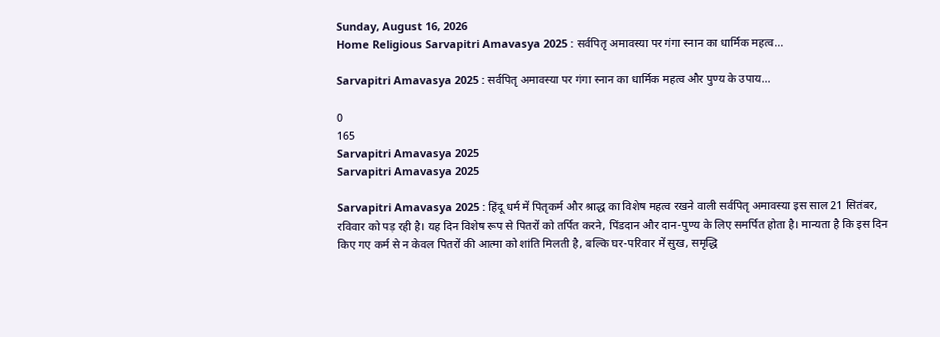Sunday, August 16, 2026
Home Religious Sarvapitri Amavasya 2025 : सर्वपितृ अमावस्या पर गंगा स्नान का धार्मिक महत्व...

Sarvapitri Amavasya 2025 : सर्वपितृ अमावस्या पर गंगा स्नान का धार्मिक महत्व और पुण्य के उपाय…

0
165
Sarvapitri Amavasya 2025
Sarvapitri Amavasya 2025

Sarvapitri Amavasya 2025 : हिंदू धर्म में पितृकर्म और श्राद्ध का विशेष महत्व रखने वाली सर्वपितृ अमावस्या इस साल 21 सितंबर, रविवार को पड़ रही है। यह दिन विशेष रूप से पितरों को तर्पित करने, पिंडदान और दान-पुण्य के लिए समर्पित होता है। मान्यता है कि इस दिन किए गए कर्म से न केवल पितरों की आत्मा को शांति मिलती है, बल्कि घर-परिवार में सुख, समृद्धि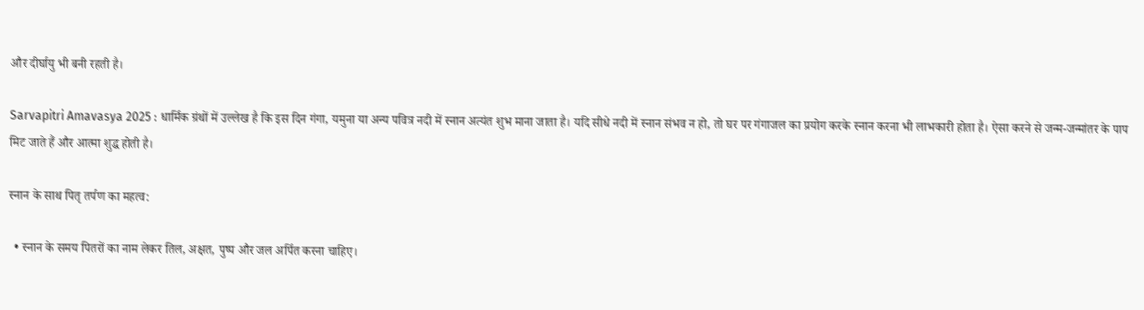और दीर्घायु भी बनी रहती है।

Sarvapitri Amavasya 2025 : धार्मिक ग्रंथों में उल्लेख है कि इस दिन गंगा, यमुना या अन्य पवित्र नदी में स्नान अत्यंत शुभ माना जाता है। यदि सीधे नदी में स्नान संभव न हो, तो घर पर गंगाजल का प्रयोग करके स्नान करना भी लाभकारी होता है। ऐसा करने से जन्म-जन्मांतर के पाप मिट जाते हैं और आत्मा शुद्ध होती है।

स्नान के साथ पितृ तर्पण का महत्व:

  • स्नान के समय पितरों का नाम लेकर तिल, अक्षत, पुष्प और जल अर्पित करना चाहिए।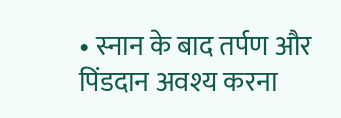• स्नान के बाद तर्पण और पिंडदान अवश्य करना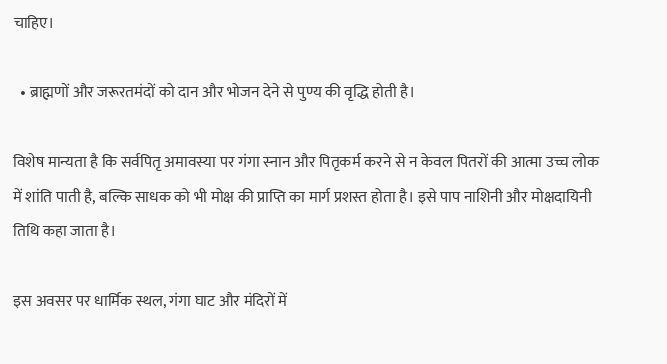चाहिए।

  • ब्राह्मणों और जरूरतमंदों को दान और भोजन देने से पुण्य की वृद्धि होती है।

विशेष मान्यता है कि सर्वपितृ अमावस्या पर गंगा स्नान और पितृकर्म करने से न केवल पितरों की आत्मा उच्च लोक में शांति पाती है, बल्कि साधक को भी मोक्ष की प्राप्ति का मार्ग प्रशस्त होता है। इसे पाप नाशिनी और मोक्षदायिनी तिथि कहा जाता है।

इस अवसर पर धार्मिक स्थल, गंगा घाट और मंदिरों में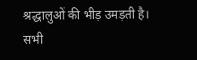श्रद्धालुओं की भीड़ उमड़ती है। सभी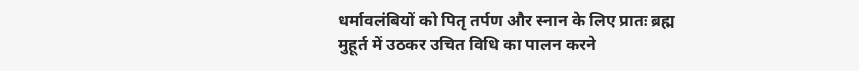धर्मावलंबियों को पितृ तर्पण और स्नान के लिए प्रातः ब्रह्म मुहूर्त में उठकर उचित विधि का पालन करने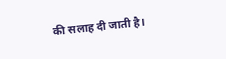की सलाह दी जाती है।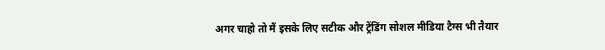अगर चाहो तो मैं इसके लिए सटीक और ट्रेंडिंग सोशल मीडिया टैग्स भी तैयार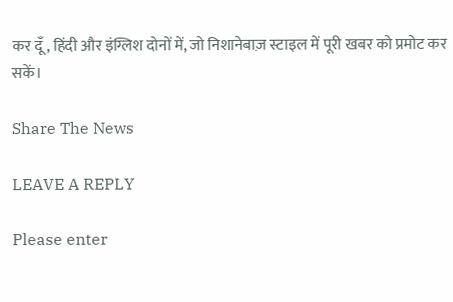कर दूँ, हिंदी और इंग्लिश दोनों में, जो निशानेबाज़ स्टाइल में पूरी खबर को प्रमोट कर सकें।

Share The News

LEAVE A REPLY

Please enter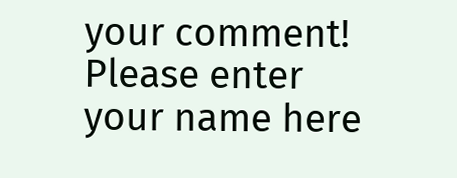your comment!
Please enter your name here